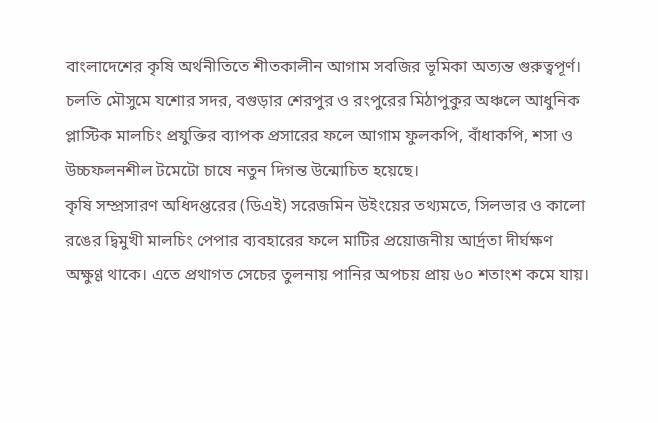বাংলাদেশের কৃষি অর্থনীতিতে শীতকালীন আগাম সবজির ভূমিকা অত্যন্ত গুরুত্বপূর্ণ। চলতি মৌসুমে যশোর সদর, বগুড়ার শেরপুর ও রংপুরের মিঠাপুকুর অঞ্চলে আধুনিক প্লাস্টিক মালচিং প্রযুক্তির ব্যাপক প্রসারের ফলে আগাম ফুলকপি, বাঁধাকপি, শসা ও উচ্চফলনশীল টমেটো চাষে নতুন দিগন্ত উন্মোচিত হয়েছে।
কৃষি সম্প্রসারণ অধিদপ্তরের (ডিএই) সরেজমিন উইংয়ের তথ্যমতে, সিলভার ও কালো রঙের দ্বিমুখী মালচিং পেপার ব্যবহারের ফলে মাটির প্রয়োজনীয় আর্দ্রতা দীর্ঘক্ষণ অক্ষুণ্ণ থাকে। এতে প্রথাগত সেচের তুলনায় পানির অপচয় প্রায় ৬০ শতাংশ কমে যায়।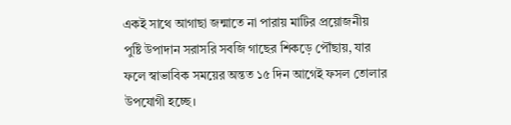একই সাথে আগাছা জন্মাতে না পারায় মাটির প্রয়োজনীয় পুষ্টি উপাদান সরাসরি সবজি গাছের শিকড়ে পৌঁছায়, যার ফলে স্বাভাবিক সময়ের অন্তত ১৫ দিন আগেই ফসল তোলার উপযোগী হচ্ছে।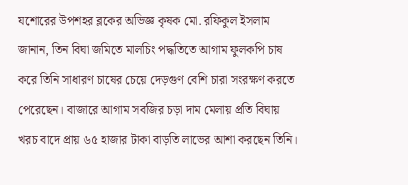যশোরের উপশহর ব্লকের অভিজ্ঞ কৃষক মো. রফিকুল ইসলাম জানান, তিন বিঘা জমিতে মালচিং পদ্ধতিতে আগাম ফুলকপি চাষ করে তিনি সাধারণ চাষের চেয়ে দেড়গুণ বেশি চারা সংরক্ষণ করতে পেরেছেন। বাজারে আগাম সবজির চড়া দাম মেলায় প্রতি বিঘায় খরচ বাদে প্রায় ৬৫ হাজার টাকা বাড়তি লাভের আশা করছেন তিনি।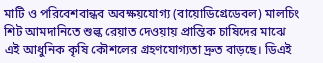মাটি ও পরিবেশবান্ধব অবক্ষয়যোগ্য (বায়োডিগ্রেডেবল) মালচিং শিট আমদানিতে শুল্ক রেয়াত দেওয়ায় প্রান্তিক চাষিদের মাঝে এই আধুনিক কৃষি কৌশলের গ্রহণযোগ্যতা দ্রুত বাড়ছে। ডিএই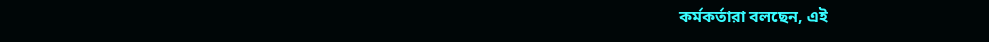কর্মকর্তারা বলছেন, এই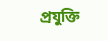প্রযুক্তি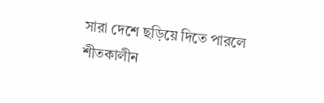সারা দেশে ছড়িয়ে দিতে পারলে শীতকালীন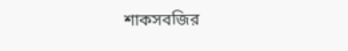শাকসবজির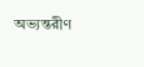অভ্যন্তরীণ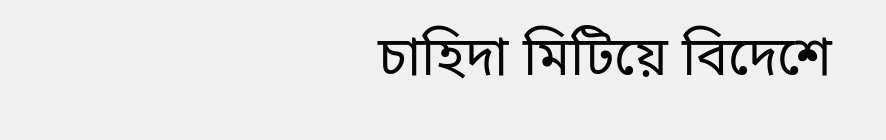চাহিদা মিটিয়ে বিদেশে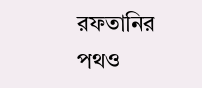রফতানির পথও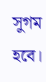সুগম হবে।